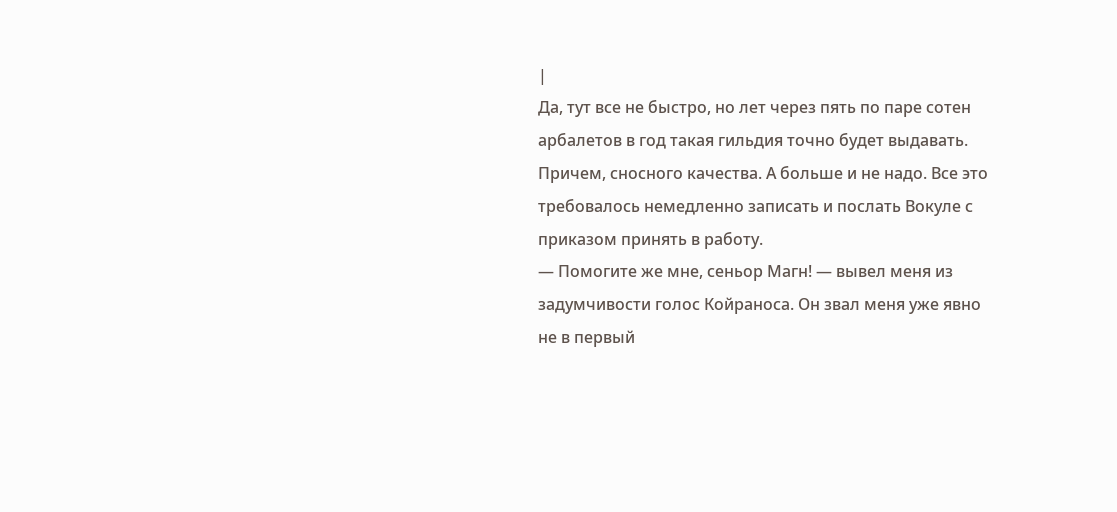|
Да, тут все не быстро, но лет через пять по паре сотен арбалетов в год такая гильдия точно будет выдавать. Причем, сносного качества. А больше и не надо. Все это требовалось немедленно записать и послать Вокуле с приказом принять в работу.
— Помогите же мне, сеньор Магн! — вывел меня из задумчивости голос Койраноса. Он звал меня уже явно не в первый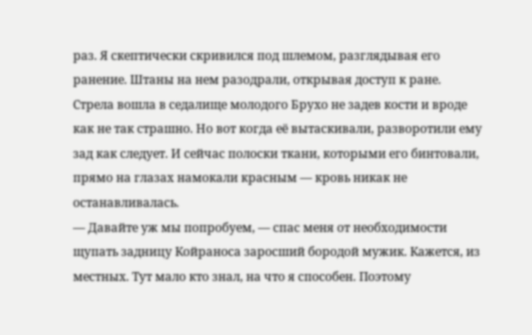раз. Я скептически скривился под шлемом, разглядывая его ранение. Штаны на нем разодрали, открывая доступ к ране. Стрела вошла в седалище молодого Брухо не задев кости и вроде как не так страшно. Но вот когда её вытаскивали, разворотили ему зад как следует. И сейчас полоски ткани, которыми его бинтовали, прямо на глазах намокали красным — кровь никак не останавливалась.
— Давайте уж мы попробуем, — спас меня от необходимости щупать задницу Койраноса заросший бородой мужик. Кажется, из местных. Тут мало кто знал, на что я способен. Поэтому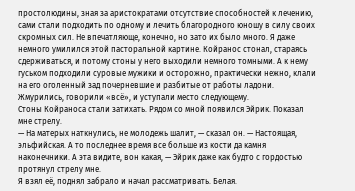простолюдины, зная за аристократами отсутствие способностей к лечению, сами стали подходить по одному и лечить благородного юношу в силу своих скромных сил. Не впечатляюще, конечно, но зато их было много. Я даже немного умилился этой пасторальной картине. Койранос стонал, стараясь сдерживаться, и потому стоны у него выходили немного томными. А к нему гуськом подходили суровые мужики и осторожно, практически нежно, клали на его оголенный зад почерневшие и разбитые от работы ладони. Жмурились, говорили «всё», и уступали место следующему.
Стоны Койраноса стали затихать. Рядом со мной появился Эйрик. Показал мне стрелу.
— На матерых наткнулись, не молодежь шалит, — сказал он. — Настоящая, эльфийская. А то последнее время все больше из кости да камня наконечники. А эта видите, вон какая, — Эйрик даже как будто с гордостью протянул стрелу мне.
Я взял её, поднял забрало и начал рассматривать. Белая.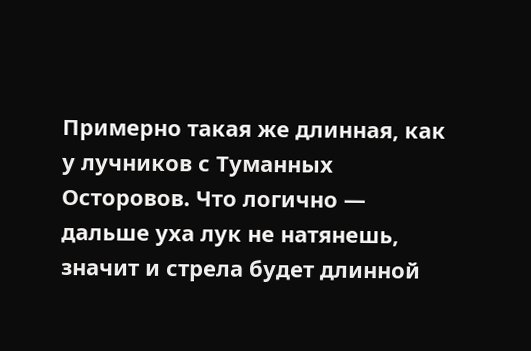Примерно такая же длинная, как у лучников с Туманных Осторовов. Что логично — дальше уха лук не натянешь, значит и стрела будет длинной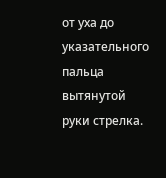от уха до указательного пальца вытянутой руки стрелка.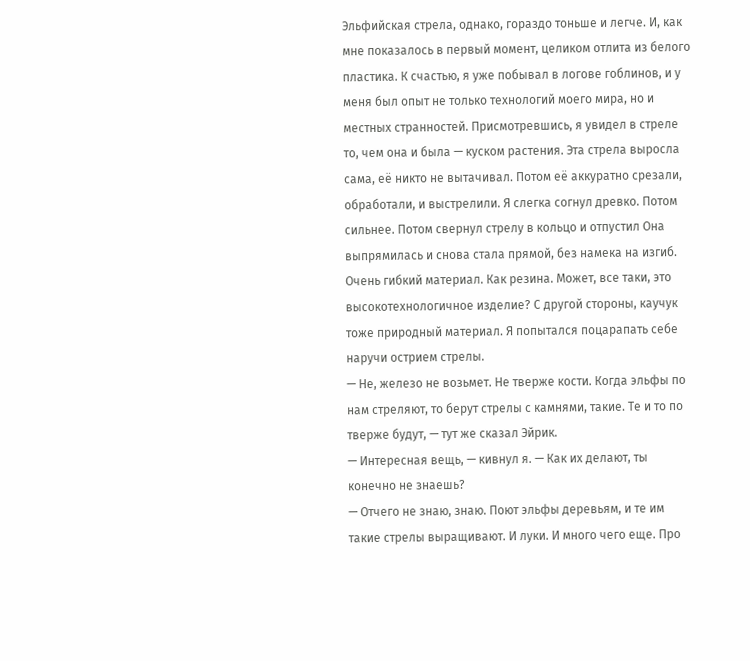Эльфийская стрела, однако, гораздо тоньше и легче. И, как мне показалось в первый момент, целиком отлита из белого пластика. К счастью, я уже побывал в логове гоблинов, и у меня был опыт не только технологий моего мира, но и местных странностей. Присмотревшись, я увидел в стреле то, чем она и была — куском растения. Эта стрела выросла сама, её никто не вытачивал. Потом её аккуратно срезали, обработали, и выстрелили. Я слегка согнул древко. Потом сильнее. Потом свернул стрелу в кольцо и отпустил Она выпрямилась и снова стала прямой, без намека на изгиб. Очень гибкий материал. Как резина. Может, все таки, это высокотехнологичное изделие? С другой стороны, каучук тоже природный материал. Я попытался поцарапать себе наручи острием стрелы.
— Не, железо не возьмет. Не тверже кости. Когда эльфы по нам стреляют, то берут стрелы с камнями, такие. Те и то по тверже будут, — тут же сказал Эйрик.
— Интересная вещь, — кивнул я. — Как их делают, ты конечно не знаешь?
— Отчего не знаю, знаю. Поют эльфы деревьям, и те им такие стрелы выращивают. И луки. И много чего еще. Про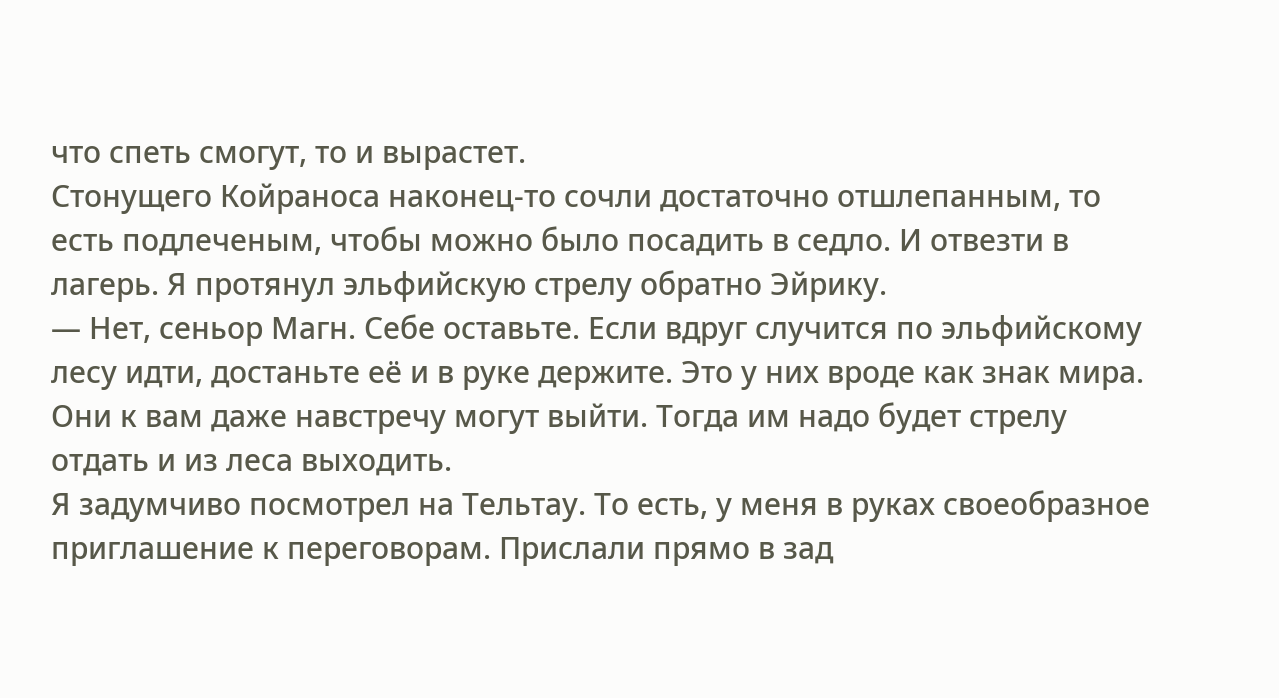что спеть смогут, то и вырастет.
Стонущего Койраноса наконец-то сочли достаточно отшлепанным, то есть подлеченым, чтобы можно было посадить в седло. И отвезти в лагерь. Я протянул эльфийскую стрелу обратно Эйрику.
— Нет, сеньор Магн. Себе оставьте. Если вдруг случится по эльфийскому лесу идти, достаньте её и в руке держите. Это у них вроде как знак мира. Они к вам даже навстречу могут выйти. Тогда им надо будет стрелу отдать и из леса выходить.
Я задумчиво посмотрел на Тельтау. То есть, у меня в руках своеобразное приглашение к переговорам. Прислали прямо в зад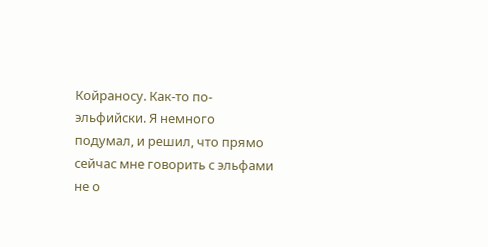Койраносу. Как-то по-эльфийски. Я немного подумал, и решил, что прямо сейчас мне говорить с эльфами не о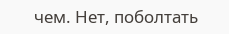чем. Нет, поболтать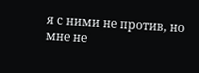я с ними не против, но мне не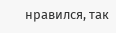нравился, так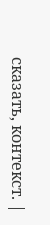сказать, контекст. |